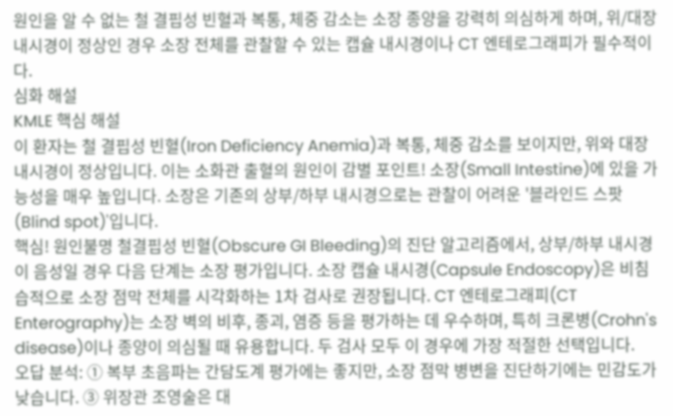원인을 알 수 없는 철 결핍성 빈혈과 복통, 체중 감소는 소장 종양을 강력히 의심하게 하며, 위/대장 내시경이 정상인 경우 소장 전체를 관찰할 수 있는 캡슐 내시경이나 CT 엔테로그래피가 필수적이다.
심화 해설
KMLE 핵심 해설
이 환자는 철 결핍성 빈혈(Iron Deficiency Anemia)과 복통, 체중 감소를 보이지만, 위와 대장 내시경이 정상입니다. 이는 소화관 출혈의 원인이 감별 포인트! 소장(Small Intestine)에 있을 가능성을 매우 높입니다. 소장은 기존의 상부/하부 내시경으로는 관찰이 어려운 '블라인드 스팟(Blind spot)'입니다.
핵심! 원인불명 철결핍성 빈혈(Obscure GI Bleeding)의 진단 알고리즘에서, 상부/하부 내시경이 음성일 경우 다음 단계는 소장 평가입니다. 소장 캡슐 내시경(Capsule Endoscopy)은 비침습적으로 소장 점막 전체를 시각화하는 1차 검사로 권장됩니다. CT 엔테로그래피(CT Enterography)는 소장 벽의 비후, 종괴, 염증 등을 평가하는 데 우수하며, 특히 크론병(Crohn's disease)이나 종양이 의심될 때 유용합니다. 두 검사 모두 이 경우에 가장 적절한 선택입니다.
오답 분석: ① 복부 초음파는 간담도계 평가에는 좋지만, 소장 점막 병변을 진단하기에는 민감도가 낮습니다. ③ 위장관 조영술은 대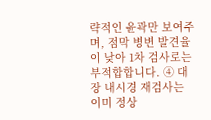략적인 윤곽만 보여주며, 점막 병변 발견율이 낮아 1차 검사로는 부적합합니다. ④ 대장 내시경 재검사는 이미 정상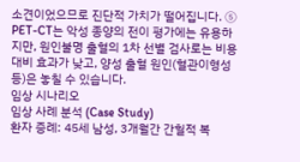소견이었으므로 진단적 가치가 떨어집니다. ⑤ PET-CT는 악성 종양의 전이 평가에는 유용하지만, 원인불명 출혈의 1차 선별 검사로는 비용 대비 효과가 낮고, 양성 출혈 원인(혈관이형성 등)은 놓칠 수 있습니다.
임상 시나리오
임상 사례 분석 (Case Study)
환자 증례: 45세 남성, 3개월간 간헐적 복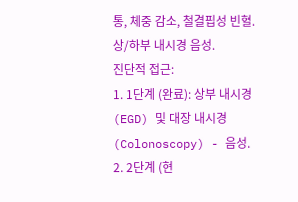통, 체중 감소, 철결핍성 빈혈. 상/하부 내시경 음성.
진단적 접근:
1. 1단계 (완료): 상부 내시경(EGD) 및 대장 내시경(Colonoscopy) - 음성.
2. 2단계 (현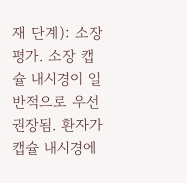재 단계): 소장 평가. 소장 캡슐 내시경이 일반적으로 우선 권장됨. 환자가 캡슐 내시경에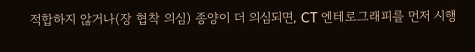적합하지 않거나(장 협착 의심) 종양이 더 의심되면, CT 엔테로그래피를 먼저 시행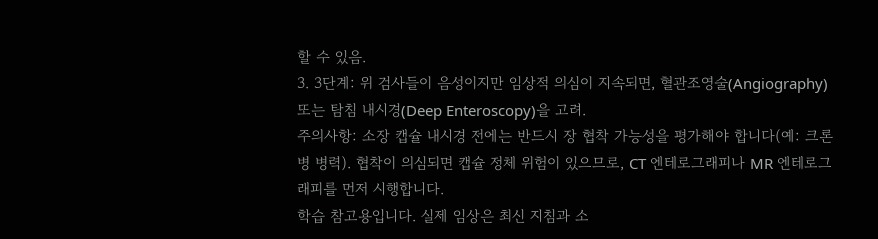할 수 있음.
3. 3단계: 위 검사들이 음성이지만 임상적 의심이 지속되면, 혈관조영술(Angiography) 또는 탐침 내시경(Deep Enteroscopy)을 고려.
주의사항: 소장 캡슐 내시경 전에는 반드시 장 협착 가능성을 평가해야 합니다(예: 크론병 병력). 협착이 의심되면 캡슐 정체 위험이 있으므로, CT 엔테로그래피나 MR 엔테로그래피를 먼저 시행합니다.
학습 참고용입니다. 실제 임상은 최신 지침과 소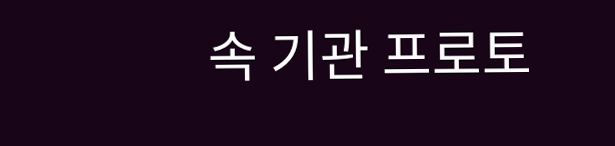속 기관 프로토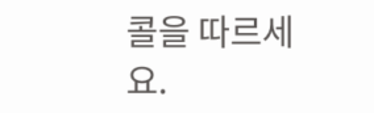콜을 따르세요.